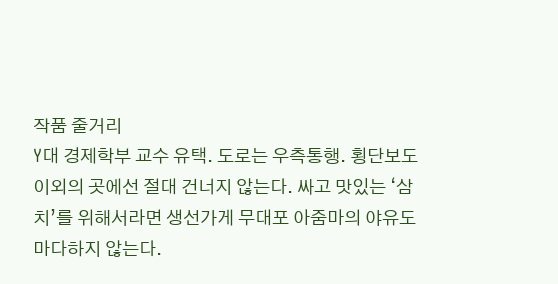작품 줄거리
Y대 경제학부 교수 유택. 도로는 우측통행. 횡단보도 이외의 곳에선 절대 건너지 않는다. 싸고 맛있는 ‘삼치’를 위해서라면 생선가게 무대포 아줌마의 야유도 마다하지 않는다.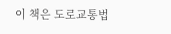이 책은 도로교통법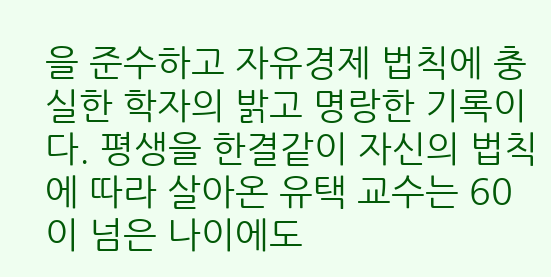을 준수하고 자유경제 법칙에 충실한 학자의 밝고 명랑한 기록이다. 평생을 한결같이 자신의 법칙에 따라 살아온 유택 교수는 60이 넘은 나이에도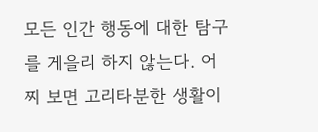모든 인간 행동에 대한 탐구를 게을리 하지 않는다. 어찌 보면 고리타분한 생활이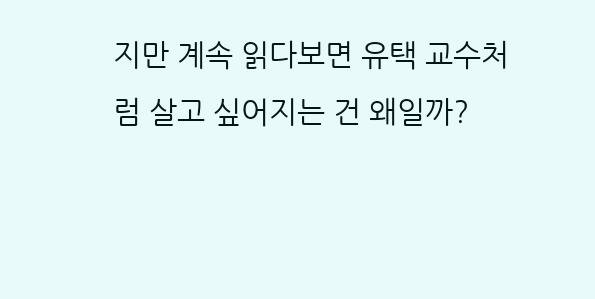지만 계속 읽다보면 유택 교수처럼 살고 싶어지는 건 왜일까?